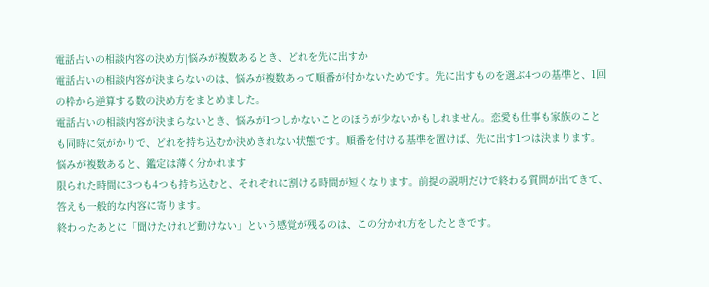電話占いの相談内容の決め方|悩みが複数あるとき、どれを先に出すか
電話占いの相談内容が決まらないのは、悩みが複数あって順番が付かないためです。先に出すものを選ぶ4つの基準と、1回の枠から逆算する数の決め方をまとめました。
電話占いの相談内容が決まらないとき、悩みが1つしかないことのほうが少ないかもしれません。恋愛も仕事も家族のことも同時に気がかりで、どれを持ち込むか決めきれない状態です。順番を付ける基準を置けば、先に出す1つは決まります。
悩みが複数あると、鑑定は薄く分かれます
限られた時間に3つも4つも持ち込むと、それぞれに割ける時間が短くなります。前提の説明だけで終わる質問が出てきて、答えも一般的な内容に寄ります。
終わったあとに「聞けたけれど動けない」という感覚が残るのは、この分かれ方をしたときです。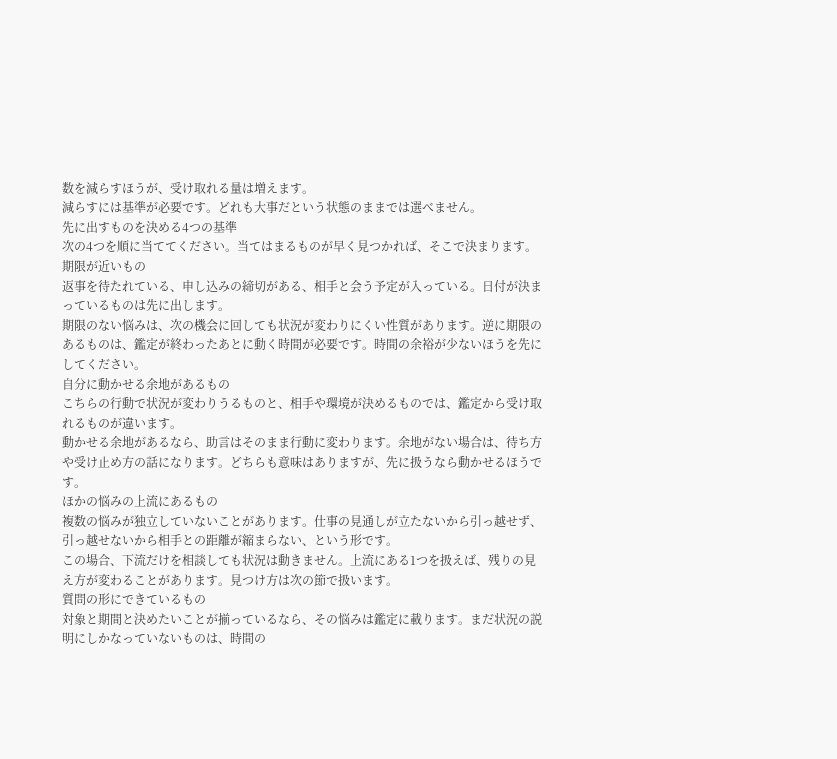数を減らすほうが、受け取れる量は増えます。
減らすには基準が必要です。どれも大事だという状態のままでは選べません。
先に出すものを決める4つの基準
次の4つを順に当ててください。当てはまるものが早く見つかれば、そこで決まります。
期限が近いもの
返事を待たれている、申し込みの締切がある、相手と会う予定が入っている。日付が決まっているものは先に出します。
期限のない悩みは、次の機会に回しても状況が変わりにくい性質があります。逆に期限のあるものは、鑑定が終わったあとに動く時間が必要です。時間の余裕が少ないほうを先にしてください。
自分に動かせる余地があるもの
こちらの行動で状況が変わりうるものと、相手や環境が決めるものでは、鑑定から受け取れるものが違います。
動かせる余地があるなら、助言はそのまま行動に変わります。余地がない場合は、待ち方や受け止め方の話になります。どちらも意味はありますが、先に扱うなら動かせるほうです。
ほかの悩みの上流にあるもの
複数の悩みが独立していないことがあります。仕事の見通しが立たないから引っ越せず、引っ越せないから相手との距離が縮まらない、という形です。
この場合、下流だけを相談しても状況は動きません。上流にある1つを扱えば、残りの見え方が変わることがあります。見つけ方は次の節で扱います。
質問の形にできているもの
対象と期間と決めたいことが揃っているなら、その悩みは鑑定に載ります。まだ状況の説明にしかなっていないものは、時間の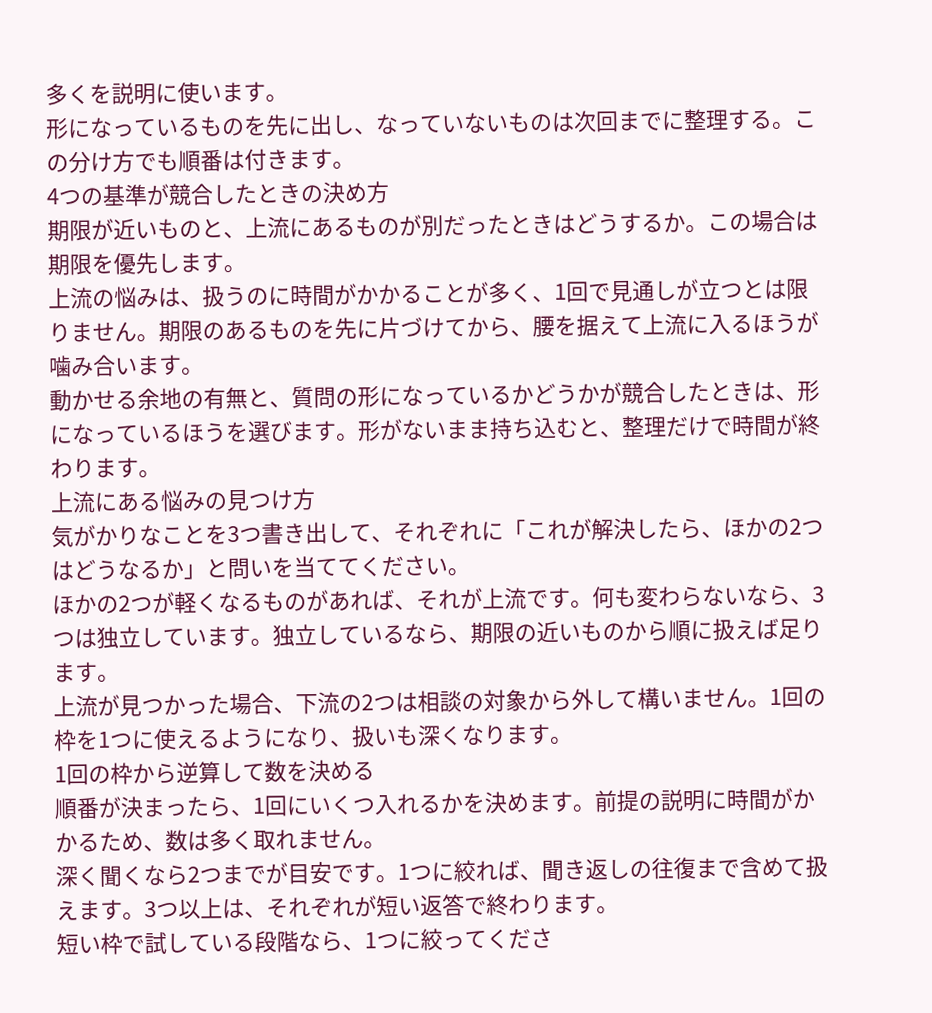多くを説明に使います。
形になっているものを先に出し、なっていないものは次回までに整理する。この分け方でも順番は付きます。
4つの基準が競合したときの決め方
期限が近いものと、上流にあるものが別だったときはどうするか。この場合は期限を優先します。
上流の悩みは、扱うのに時間がかかることが多く、1回で見通しが立つとは限りません。期限のあるものを先に片づけてから、腰を据えて上流に入るほうが噛み合います。
動かせる余地の有無と、質問の形になっているかどうかが競合したときは、形になっているほうを選びます。形がないまま持ち込むと、整理だけで時間が終わります。
上流にある悩みの見つけ方
気がかりなことを3つ書き出して、それぞれに「これが解決したら、ほかの2つはどうなるか」と問いを当ててください。
ほかの2つが軽くなるものがあれば、それが上流です。何も変わらないなら、3つは独立しています。独立しているなら、期限の近いものから順に扱えば足ります。
上流が見つかった場合、下流の2つは相談の対象から外して構いません。1回の枠を1つに使えるようになり、扱いも深くなります。
1回の枠から逆算して数を決める
順番が決まったら、1回にいくつ入れるかを決めます。前提の説明に時間がかかるため、数は多く取れません。
深く聞くなら2つまでが目安です。1つに絞れば、聞き返しの往復まで含めて扱えます。3つ以上は、それぞれが短い返答で終わります。
短い枠で試している段階なら、1つに絞ってくださ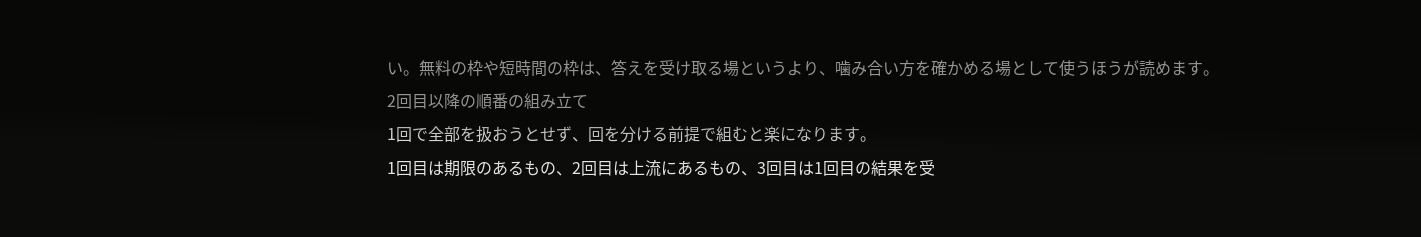い。無料の枠や短時間の枠は、答えを受け取る場というより、噛み合い方を確かめる場として使うほうが読めます。
2回目以降の順番の組み立て
1回で全部を扱おうとせず、回を分ける前提で組むと楽になります。
1回目は期限のあるもの、2回目は上流にあるもの、3回目は1回目の結果を受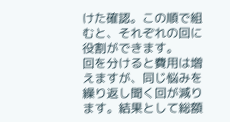けた確認。この順で組むと、それぞれの回に役割ができます。
回を分けると費用は増えますが、同じ悩みを繰り返し聞く回が減ります。結果として総額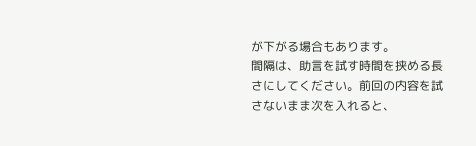が下がる場合もあります。
間隔は、助言を試す時間を挟める長さにしてください。前回の内容を試さないまま次を入れると、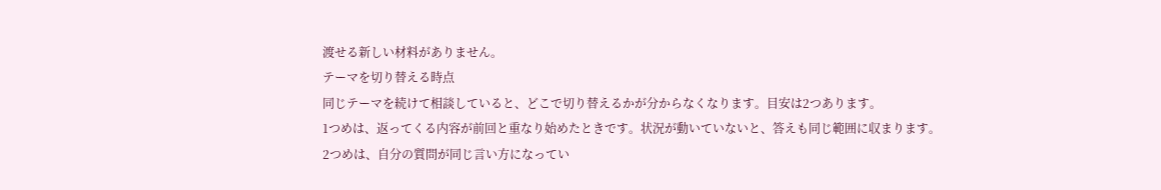渡せる新しい材料がありません。
テーマを切り替える時点
同じテーマを続けて相談していると、どこで切り替えるかが分からなくなります。目安は2つあります。
1つめは、返ってくる内容が前回と重なり始めたときです。状況が動いていないと、答えも同じ範囲に収まります。
2つめは、自分の質問が同じ言い方になってい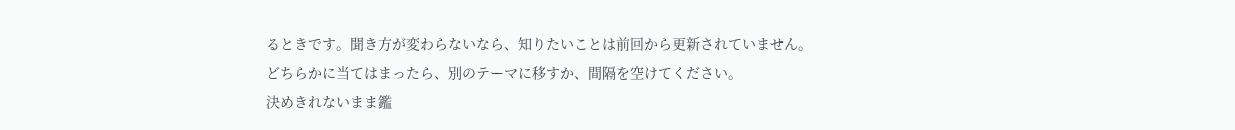るときです。聞き方が変わらないなら、知りたいことは前回から更新されていません。
どちらかに当てはまったら、別のテーマに移すか、間隔を空けてください。
決めきれないまま鑑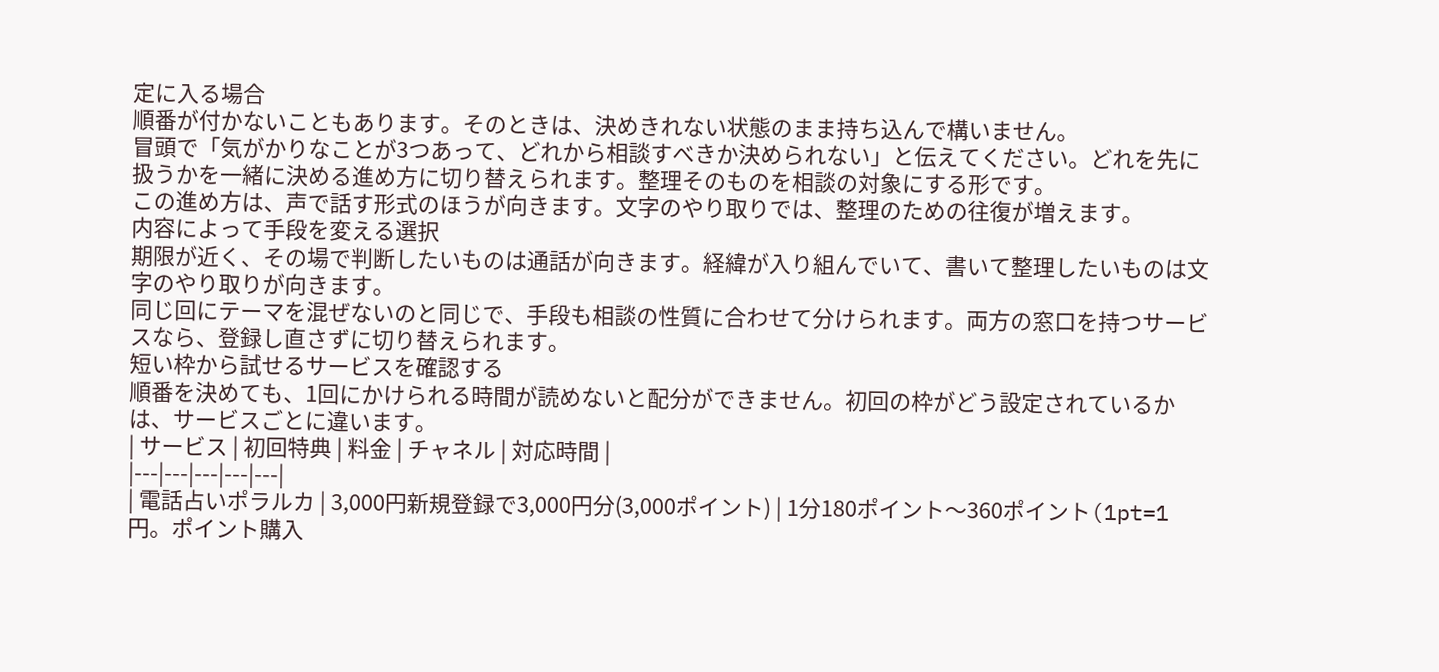定に入る場合
順番が付かないこともあります。そのときは、決めきれない状態のまま持ち込んで構いません。
冒頭で「気がかりなことが3つあって、どれから相談すべきか決められない」と伝えてください。どれを先に扱うかを一緒に決める進め方に切り替えられます。整理そのものを相談の対象にする形です。
この進め方は、声で話す形式のほうが向きます。文字のやり取りでは、整理のための往復が増えます。
内容によって手段を変える選択
期限が近く、その場で判断したいものは通話が向きます。経緯が入り組んでいて、書いて整理したいものは文字のやり取りが向きます。
同じ回にテーマを混ぜないのと同じで、手段も相談の性質に合わせて分けられます。両方の窓口を持つサービスなら、登録し直さずに切り替えられます。
短い枠から試せるサービスを確認する
順番を決めても、1回にかけられる時間が読めないと配分ができません。初回の枠がどう設定されているかは、サービスごとに違います。
| サービス | 初回特典 | 料金 | チャネル | 対応時間 |
|---|---|---|---|---|
| 電話占いポラルカ | 3,000円新規登録で3,000円分(3,000ポイント) | 1分180ポイント〜360ポイント(1pt=1円。ポイント購入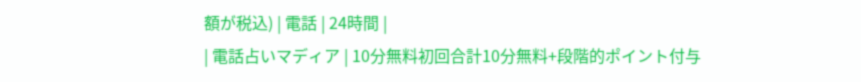額が税込) | 電話 | 24時間 |
| 電話占いマディア | 10分無料初回合計10分無料+段階的ポイント付与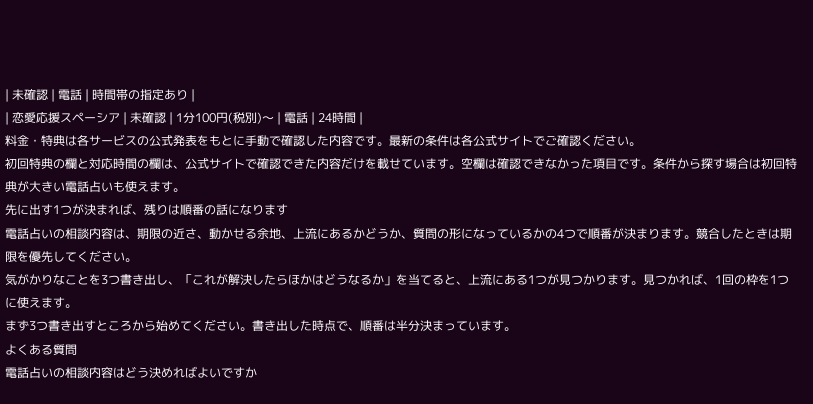| 未確認 | 電話 | 時間帯の指定あり |
| 恋愛応援スペーシア | 未確認 | 1分100円(税別)〜 | 電話 | 24時間 |
料金・特典は各サービスの公式発表をもとに手動で確認した内容です。最新の条件は各公式サイトでご確認ください。
初回特典の欄と対応時間の欄は、公式サイトで確認できた内容だけを載せています。空欄は確認できなかった項目です。条件から探す場合は初回特典が大きい電話占いも使えます。
先に出す1つが決まれば、残りは順番の話になります
電話占いの相談内容は、期限の近さ、動かせる余地、上流にあるかどうか、質問の形になっているかの4つで順番が決まります。競合したときは期限を優先してください。
気がかりなことを3つ書き出し、「これが解決したらほかはどうなるか」を当てると、上流にある1つが見つかります。見つかれば、1回の枠を1つに使えます。
まず3つ書き出すところから始めてください。書き出した時点で、順番は半分決まっています。
よくある質問
電話占いの相談内容はどう決めればよいですか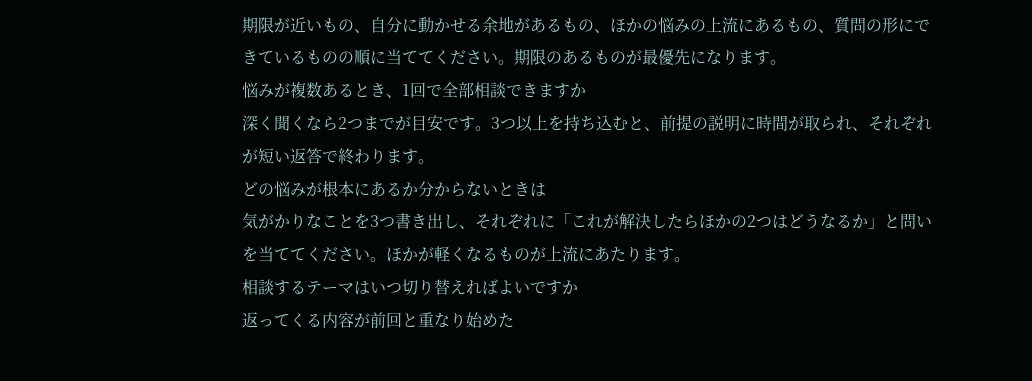期限が近いもの、自分に動かせる余地があるもの、ほかの悩みの上流にあるもの、質問の形にできているものの順に当ててください。期限のあるものが最優先になります。
悩みが複数あるとき、1回で全部相談できますか
深く聞くなら2つまでが目安です。3つ以上を持ち込むと、前提の説明に時間が取られ、それぞれが短い返答で終わります。
どの悩みが根本にあるか分からないときは
気がかりなことを3つ書き出し、それぞれに「これが解決したらほかの2つはどうなるか」と問いを当ててください。ほかが軽くなるものが上流にあたります。
相談するテーマはいつ切り替えればよいですか
返ってくる内容が前回と重なり始めた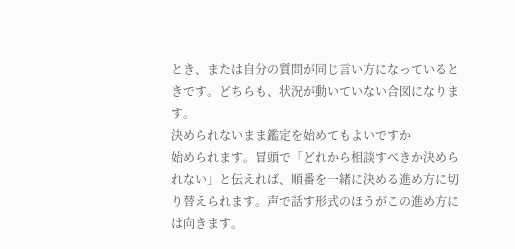とき、または自分の質問が同じ言い方になっているときです。どちらも、状況が動いていない合図になります。
決められないまま鑑定を始めてもよいですか
始められます。冒頭で「どれから相談すべきか決められない」と伝えれば、順番を一緒に決める進め方に切り替えられます。声で話す形式のほうがこの進め方には向きます。